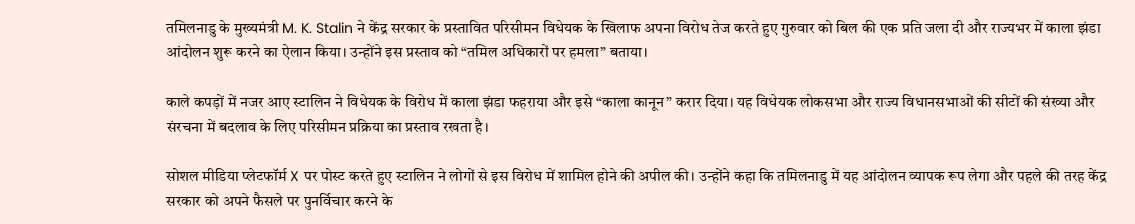तमिलनाडु के मुख्यमंत्री M. K. Stalin ने केंद्र सरकार के प्रस्तावित परिसीमन विधेयक के खिलाफ अपना विरोध तेज करते हुए गुरुवार को बिल की एक प्रति जला दी और राज्यभर में काला झंडा आंदोलन शुरू करने का ऐलान किया। उन्होंने इस प्रस्ताव को “तमिल अधिकारों पर हमला” बताया।

काले कपड़ों में नजर आए स्टालिन ने विधेयक के विरोध में काला झंडा फहराया और इसे “काला कानून” करार दिया। यह विधेयक लोकसभा और राज्य विधानसभाओं की सीटों की संख्या और संरचना में बदलाव के लिए परिसीमन प्रक्रिया का प्रस्ताव रखता है।

सोशल मीडिया प्लेटफॉर्म X पर पोस्ट करते हुए स्टालिन ने लोगों से इस विरोध में शामिल होने की अपील की। उन्होंने कहा कि तमिलनाडु में यह आंदोलन व्यापक रूप लेगा और पहले की तरह केंद्र सरकार को अपने फैसले पर पुनर्विचार करने के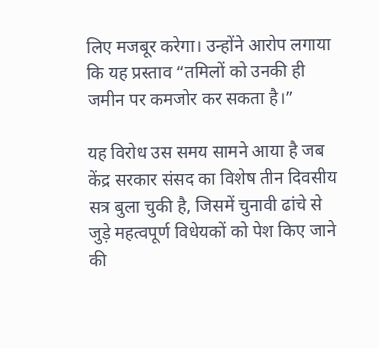लिए मजबूर करेगा। उन्होंने आरोप लगाया कि यह प्रस्ताव “तमिलों को उनकी ही जमीन पर कमजोर कर सकता है।”

यह विरोध उस समय सामने आया है जब केंद्र सरकार संसद का विशेष तीन दिवसीय सत्र बुला चुकी है, जिसमें चुनावी ढांचे से जुड़े महत्वपूर्ण विधेयकों को पेश किए जाने की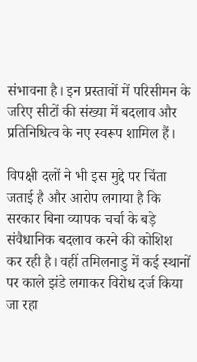संभावना है। इन प्रस्तावों में परिसीमन के जरिए सीटों की संख्या में बदलाव और प्रतिनिधित्व के नए स्वरूप शामिल हैं।

विपक्षी दलों ने भी इस मुद्दे पर चिंता जताई है और आरोप लगाया है कि सरकार बिना व्यापक चर्चा के बड़े संवैधानिक बदलाव करने की कोशिश कर रही है। वहीं तमिलनाडु में कई स्थानों पर काले झंडे लगाकर विरोध दर्ज किया जा रहा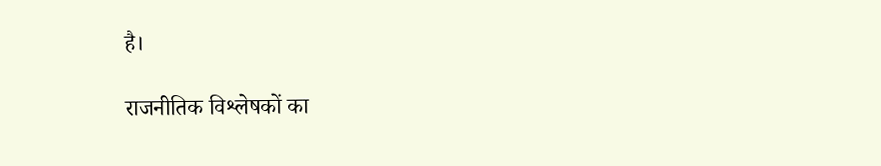है।

राजनीतिक विश्लेषकों का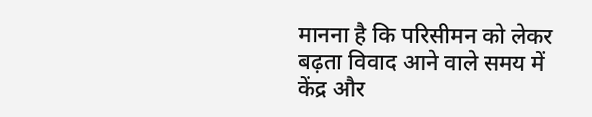मानना है कि परिसीमन को लेकर बढ़ता विवाद आने वाले समय में केंद्र और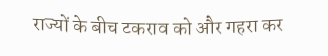राज्यों के बीच टकराव को और गहरा कर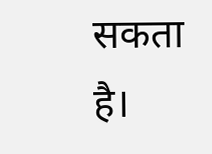सकता है।